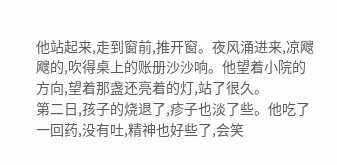他站起来,走到窗前,推开窗。夜风涌进来,凉飕飕的,吹得桌上的账册沙沙响。他望着小院的方向,望着那盏还亮着的灯,站了很久。
第二日,孩子的烧退了,疹子也淡了些。他吃了一回药,没有吐,精神也好些了,会笑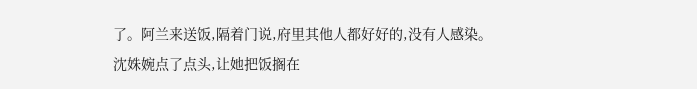了。阿兰来送饭,隔着门说,府里其他人都好好的,没有人感染。
沈姝婉点了点头,让她把饭搁在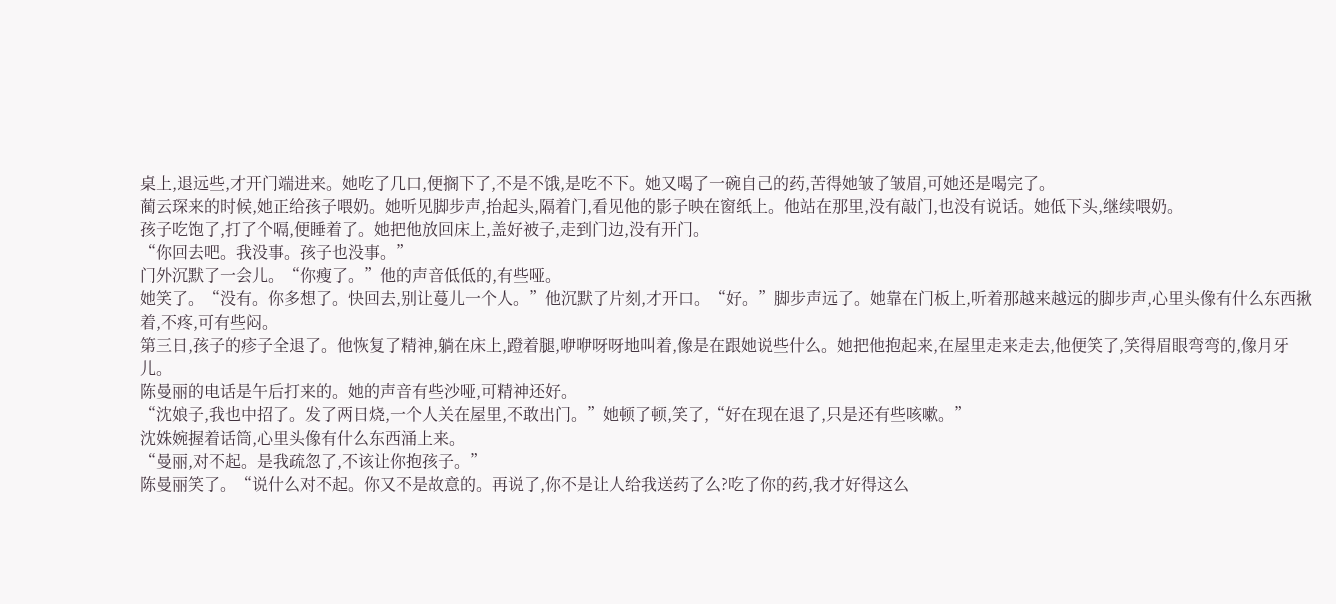桌上,退远些,才开门端进来。她吃了几口,便搁下了,不是不饿,是吃不下。她又喝了一碗自己的药,苦得她皱了皱眉,可她还是喝完了。
蔺云琛来的时候,她正给孩子喂奶。她听见脚步声,抬起头,隔着门,看见他的影子映在窗纸上。他站在那里,没有敲门,也没有说话。她低下头,继续喂奶。
孩子吃饱了,打了个嗝,便睡着了。她把他放回床上,盖好被子,走到门边,没有开门。
“你回去吧。我没事。孩子也没事。”
门外沉默了一会儿。“你瘦了。”他的声音低低的,有些哑。
她笑了。“没有。你多想了。快回去,别让蔓儿一个人。”他沉默了片刻,才开口。“好。”脚步声远了。她靠在门板上,听着那越来越远的脚步声,心里头像有什么东西揪着,不疼,可有些闷。
第三日,孩子的疹子全退了。他恢复了精神,躺在床上,蹬着腿,咿咿呀呀地叫着,像是在跟她说些什么。她把他抱起来,在屋里走来走去,他便笑了,笑得眉眼弯弯的,像月牙儿。
陈曼丽的电话是午后打来的。她的声音有些沙哑,可精神还好。
“沈娘子,我也中招了。发了两日烧,一个人关在屋里,不敢出门。”她顿了顿,笑了,“好在现在退了,只是还有些咳嗽。”
沈姝婉握着话筒,心里头像有什么东西涌上来。
“曼丽,对不起。是我疏忽了,不该让你抱孩子。”
陈曼丽笑了。“说什么对不起。你又不是故意的。再说了,你不是让人给我送药了么?吃了你的药,我才好得这么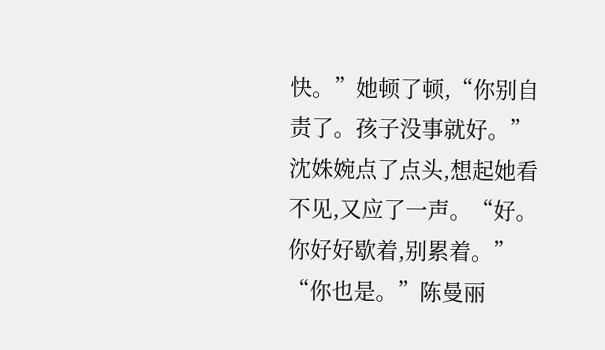快。”她顿了顿,“你别自责了。孩子没事就好。”
沈姝婉点了点头,想起她看不见,又应了一声。“好。你好好歇着,别累着。”
“你也是。”陈曼丽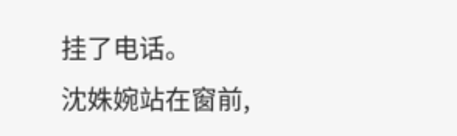挂了电话。
沈姝婉站在窗前,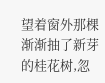望着窗外那棵渐渐抽了新芽的桂花树,忽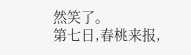然笑了。
第七日,春桃来报,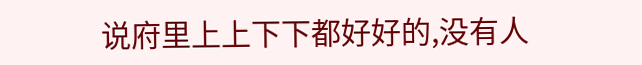说府里上上下下都好好的,没有人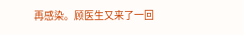再感染。顾医生又来了一回